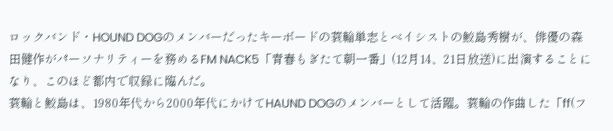ロックバンド・HOUND DOGのメンバーだったキーボードの蓑輪単志とベイシストの鮫島秀樹が、俳優の森田健作がパーソナリティーを務めるFM NACK5「青春もぎたて朝一番」(12月14、21日放送)に出演することになり、このほど都内で収録に臨んだ。
蓑輪と鮫島は、1980年代から2000年代にかけてHAUND DOGのメンバーとして活躍。蓑輪の作曲した「ff(フ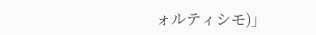ォルティシモ)」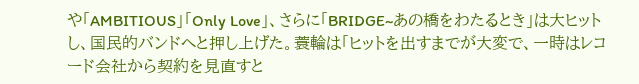や「AMBITIOUS」「Only Love」、さらに「BRIDGE~あの橋をわたるとき」は大ヒットし、国民的バンドへと押し上げた。蓑輪は「ヒットを出すまでが大変で、一時はレコード会社から契約を見直すと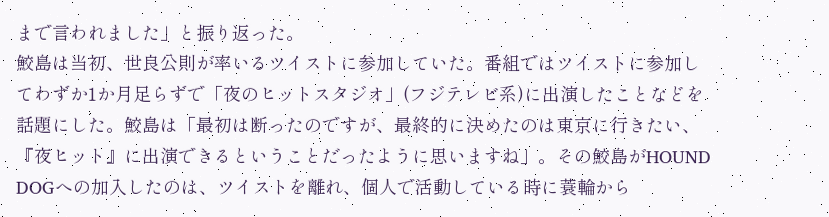まで言われました」と振り返った。
鮫島は当初、世良公則が率いるツイストに参加していた。番組ではツイストに参加してわずか1か月足らずで「夜のヒットスタジオ」(フジテレビ系)に出演したことなどを話題にした。鮫島は「最初は断ったのですが、最終的に決めたのは東京に行きたい、『夜ヒット』に出演できるということだったように思いますね」。その鮫島がHOUND DOGへの加入したのは、ツイストを離れ、個人で活動している時に蓑輪から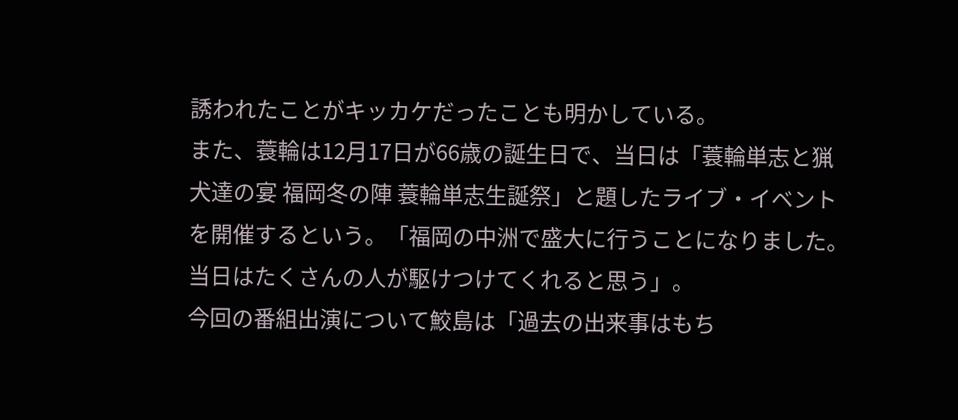誘われたことがキッカケだったことも明かしている。
また、蓑輪は12月17日が66歳の誕生日で、当日は「蓑輪単志と猟犬達の宴 福岡冬の陣 蓑輪単志生誕祭」と題したライブ・イベントを開催するという。「福岡の中洲で盛大に行うことになりました。当日はたくさんの人が駆けつけてくれると思う」。
今回の番組出演について鮫島は「過去の出来事はもち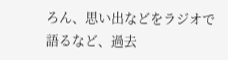ろん、思い出などをラジオで語るなど、過去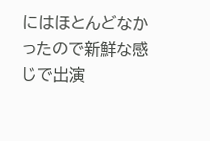にはほとんどなかったので新鮮な感じで出演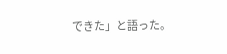できた」と語った。